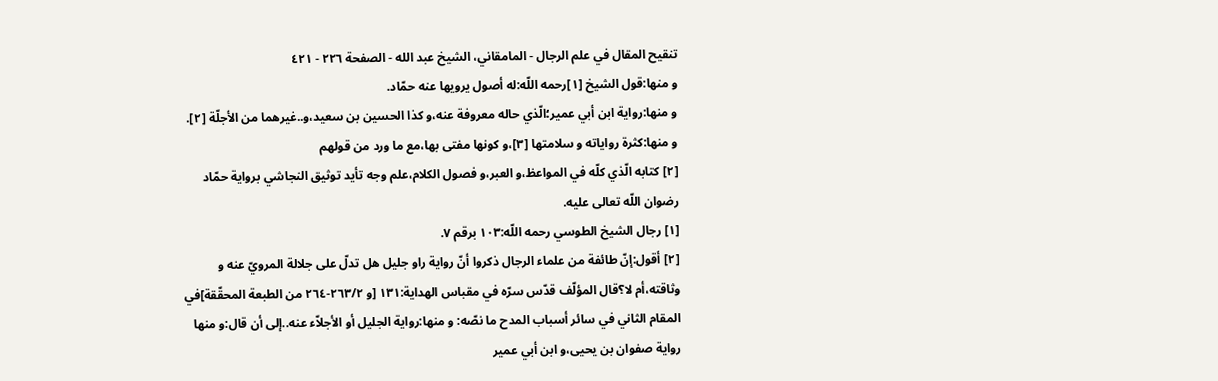تنقيح المقال في علم الرجال - المامقاني، الشيخ عبد الله - الصفحة ٢٢٦ - ٤٢١
و منها:قول الشيخ [١]رحمه اللّه:له أصول يرويها عنه حمّاد.
و منها:رواية ابن أبي عمير؛الّذي حاله معروفة عنه،و كذا الحسين بن سعيد،و..غيرهما من الأجلّة [٢].
و منها:كثرة رواياته و سلامتها [٣]،و كونها مفتى بها،مع ما ورد من قولهم
[٢] كتابه الّذي كلّه في المواعظ،و العبر،و فصول الكلام،علم وجه تأيد توثيق النجاشي برواية حمّاد رضوان اللّه تعالى عليه.
[١] رجال الشيخ الطوسي رحمه اللّه:١٠٣ برقم ٧.
[٢] أقول:إنّ طائفة من علماء الرجال ذكروا أنّ رواية راو جليل هل تدلّ على جلالة المرويّ عنه و وثاقته،أم لا؟قال المؤلّف قدّس سرّه في مقباس الهداية:١٣١ [و ٢٦٣/٢-٢٦٤ من الطبعة المحقّقة]في المقام الثاني في سائر أسباب المدح ما نصّه: و منها:رواية الجليل أو الأجلاّء عنه..إلى أن قال:و منها رواية صفوان بن يحيى،و ابن أبي عمير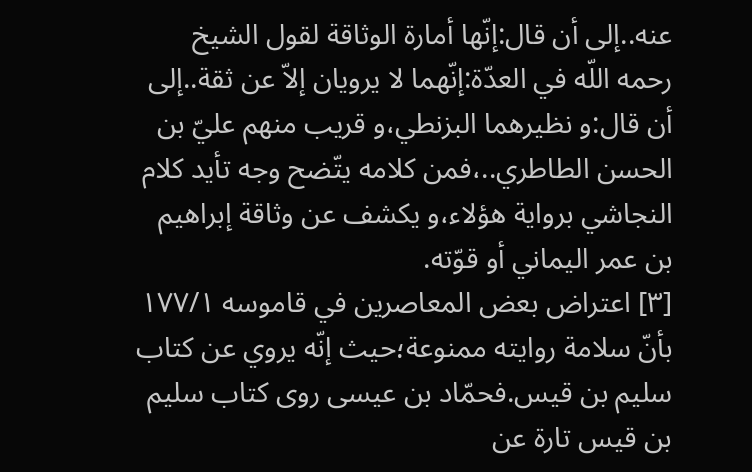عنه..إلى أن قال:إنّها أمارة الوثاقة لقول الشيخ رحمه اللّه في العدّة:إنّهما لا يرويان إلاّ عن ثقة..إلى أن قال:و نظيرهما البزنطي،و قريب منهم عليّ بن الحسن الطاطري..،فمن كلامه يتّضح وجه تأيد كلام النجاشي برواية هؤلاء،و يكشف عن وثاقة إبراهيم بن عمر اليماني أو قوّته.
[٣] اعتراض بعض المعاصرين في قاموسه ١٧٧/١ بأنّ سلامة روايته ممنوعة؛حيث إنّه يروي عن كتاب سليم بن قيس.فحمّاد بن عيسى روى كتاب سليم بن قيس تارة عن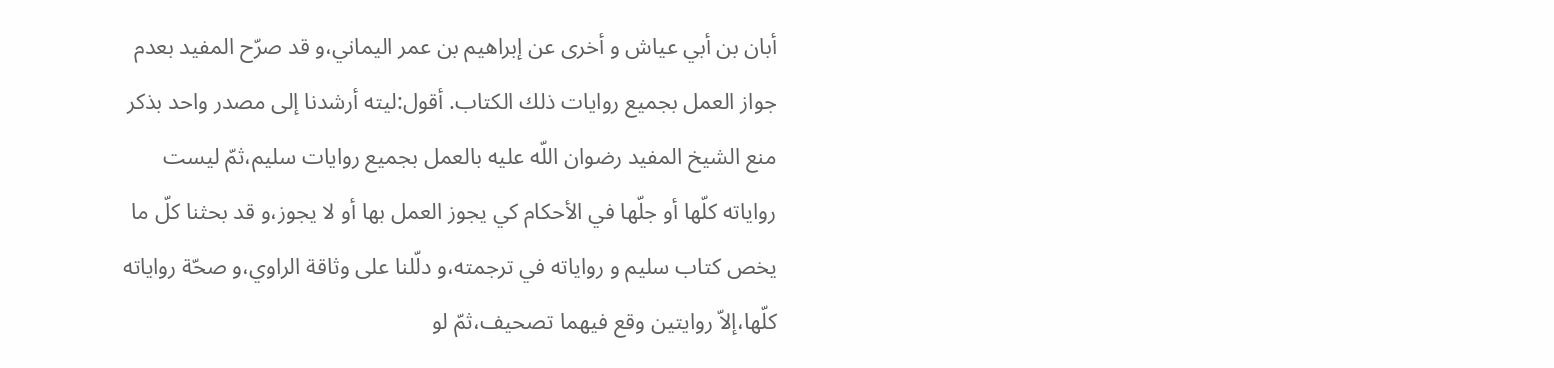أبان بن أبي عياش و أخرى عن إبراهيم بن عمر اليماني،و قد صرّح المفيد بعدم جواز العمل بجميع روايات ذلك الكتاب. أقول:ليته أرشدنا إلى مصدر واحد بذكر منع الشيخ المفيد رضوان اللّه عليه بالعمل بجميع روايات سليم،ثمّ ليست رواياته كلّها أو جلّها في الأحكام كي يجوز العمل بها أو لا يجوز،و قد بحثنا كلّ ما يخص كتاب سليم و رواياته في ترجمته،و دلّلنا على وثاقة الراوي،و صحّة رواياته كلّها،إلاّ روايتين وقع فيهما تصحيف،ثمّ لو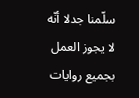سلّمنا جدلا أنّه لا يجوز العمل بجميع روايات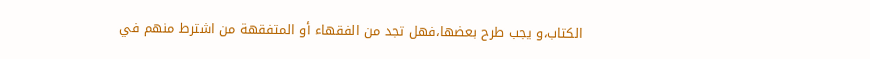الكتاب،و يجب طرح بعضها،فهل تجد من الفقهاء أو المتفقهة من اشترط منهم في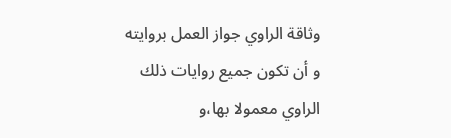وثاقة الراوي جواز العمل بروايته و أن تكون جميع روايات ذلك الراوي معمولا بها،و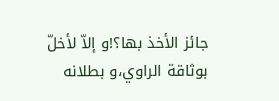جائز الأخذ بها؟!و إلاّ لأخلّ بوثاقة الراوي،و بطلانه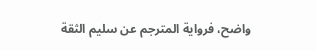واضح، فرواية المترجم عن سليم الثقة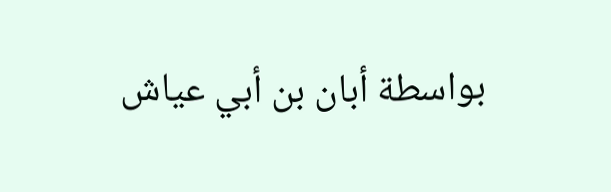بواسطة أبان بن أبي عياش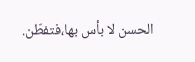الحسن لا بأس بها،فتفطّن.